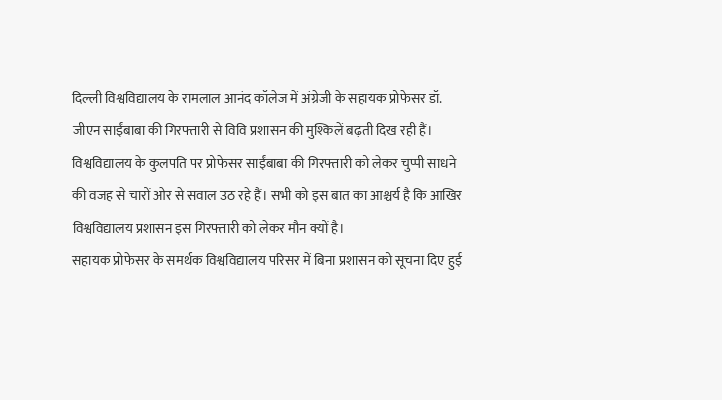दिल्ली विश्वविद्यालय के रामलाल आनंद कॉलेज में अंग्रेजी के सहायक प्रोफेसर डॉ. जीएन साईंबाबा की गिरफ्तारी से विवि प्रशासन की मुश्किलें बढ़ती दिख रही हैं।
विश्वविद्यालय के कुलपति पर प्रोफेसर साईंबाबा की गिरफ्तारी को लेकर चुप्पी साधने की वजह से चारों ओर से सवाल उठ रहे हैं। सभी को इस बात का आश्चर्य है कि आखिर विश्वविद्यालय प्रशासन इस गिरफ्तारी को लेकर मौन क्यों है।
सहायक प्रोफेसर के समर्थक विश्वविद्यालय परिसर में बिना प्रशासन को सूचना दिए हुई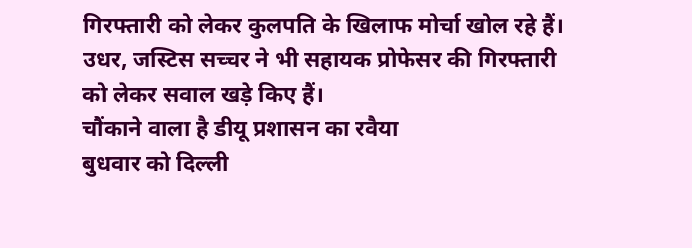गिरफ्तारी को लेकर कुलपति के खिलाफ मोर्चा खोल रहे हैं। उधर, जस्टिस सच्चर ने भी सहायक प्रोफेसर की गिरफ्तारी को लेकर सवाल खड़े किए हैं।
चौंकाने वाला है डीयू प्रशासन का रवैया
बुधवार को दिल्ली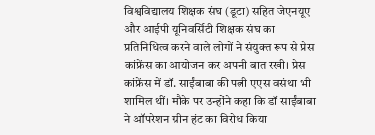विश्वविद्यालय शिक्षक संघ (डूटा) सहित जेएनयूए और आईपी यूनिवर्सिटी शिक्षक संघ का प्रतिनिधित्व करने वाले लोगों ने संयुक्त रूप से प्रेस कांफ्रेंस का आयोजन कर अपनी बात रखी। प्रेस कांफ्रेंस में डॉ. साईंबाबा की पत्नी एएस वसंथा भी शामिल थीं। मौके पर उन्होंने कहा कि डॉ साईंबाबा ने ऑपरेशन ग्रीन हंट का विरोध किया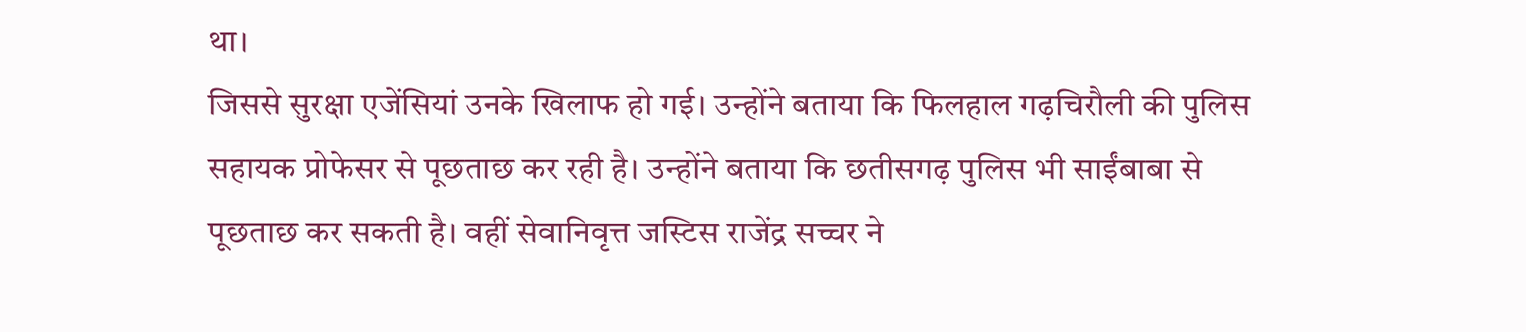था।
जिससे सुरक्षा एजेंसियां उनके खिलाफ हो गई। उन्होंने बताया कि फिलहाल गढ़चिरौली की पुलिस सहायक प्रोफेसर से पूछताछ कर रही है। उन्होंने बताया कि छतीसगढ़ पुलिस भी साईंबाबा से पूछताछ कर सकती है। वहीं सेवानिवृत्त जस्टिस राजेंद्र सच्चर ने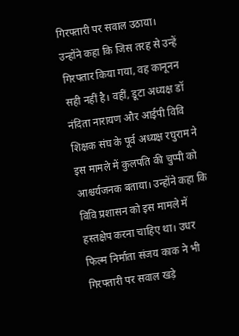गिरफ्तारी पर सवाल उठाया।
उन्होंने कहा कि जिस तरह से उन्हें गिरफ्तार किया गया, वह कानूनन सही नहीं है। वहीं, डूटा अध्यक्ष डॉ नंदिता नारायण और आईपी विवि शिक्षक संघ के पूर्व अध्यक्ष रघुराम ने इस मामले में कुलपति की चुप्पी को आश्चर्यजनक बताया। उन्होंने कहा कि विवि प्रशासन को इस मामले में हस्तक्षेप करना चाहिए था। उधर फिल्म निर्माता संजय काक ने भी गिरफ्तारी पर सवाल खड़े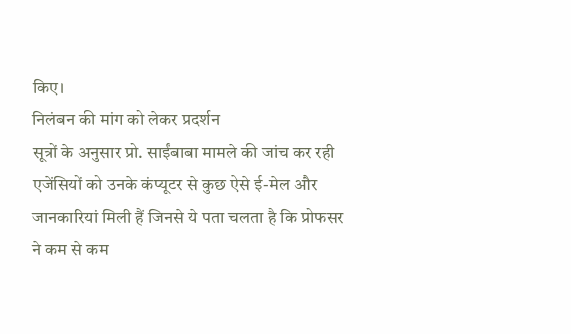किए।
निलंबन की मांग को लेकर प्रदर्शन
सूत्रों के अनुसार प्रो. साईंबाबा मामले की जांच कर रही एजेंसियों को उनके कंप्यूटर से कुछ ऐसे ई-मेल और जानकारियां मिली हैं जिनसे ये पता चलता है कि प्रोफसर ने कम से कम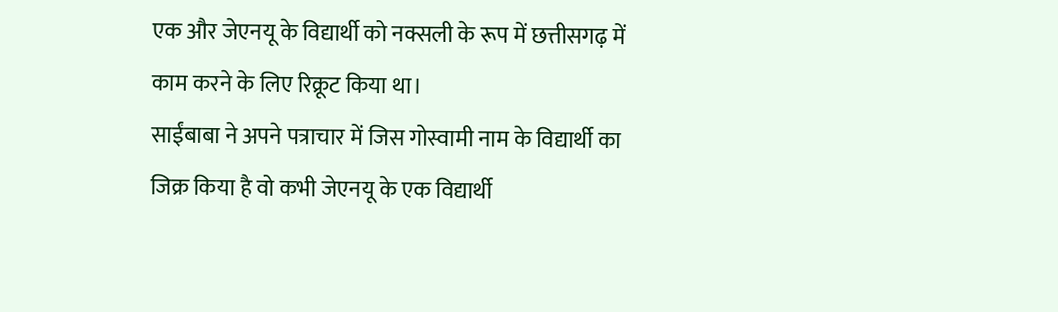एक और जेएनयू के विद्यार्थी को नक्सली के रूप में छत्तीसगढ़ में काम करने के लिए रिक्रूट किया था।
साईंबाबा ने अपने पत्राचार में जिस गोस्वामी नाम के विद्यार्थी का जिक्र किया है वो कभी जेएनयू के एक विद्यार्थी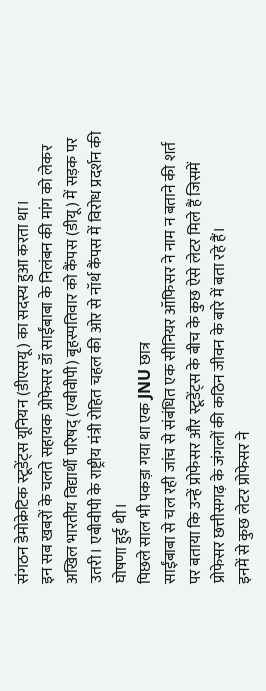संगठन डेमोक्रेटिक स्टूडेंट्स यूनियन (डीएसयू) का सदस्य हुआ करता था।
इन सब खबरों के चलते सहायक प्रोफेसर डॉ साईंबाबा के निलंबन की मांग को लेकर अखिल भारतीय विद्यार्थी परिषद् (एबीवीपी) बृहस्पतिवार को कैंपस (डीयू) में सड़क पर उतरी। एबीवीपी के राष्ट्रीय मंत्री रोहित चहल की ओर से नॉर्थ कैंपस में विरोध प्रदर्शन की घोषणा हुई थी।
पिछले साल भी पकड़ा गया था एक JNU छात्र
साईंबाबा से चल रही जांच से संबंधित एक सीनियर ऑफिसर ने नाम न बताने की शर्त पर बताया कि उन्हें प्रोफेसर और स्टूडेंट्स के बीच के कुछ ऐसे लेटर मिले हैं जिसमें प्रोफेसर छत्तीसगढ़ के जंगलों की कठिन जीवन के बारे में बता रहे हैं।
इनमें से कुछ लेटर प्रोफेसर ने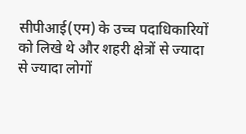सीपीआई(एम) के उच्च पदाधिकारियों को लिखे थे और शहरी क्षेत्रों से ज्यादा से ज्यादा लोगों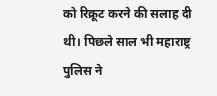को रिक्रूट करने की सलाह दी थी। पिछले साल भी महाराष्ट्र पुलिस ने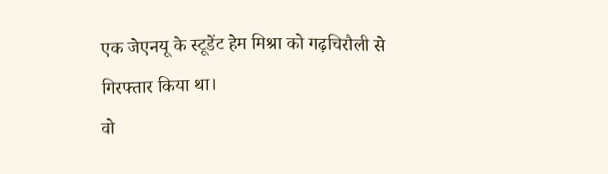एक जेएनयू के स्टूडेंट हेम मिश्रा को गढ़चिरौली से गिरफ्तार किया था।
वो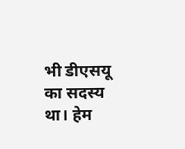भी डीएसयू का सदस्य था। हेम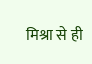मिश्रा से ही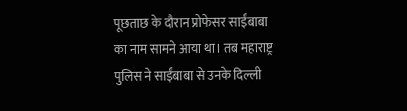पूछताछ के दौरान प्रोफेसर साईंबाबा का नाम सामने आया था। तब महाराष्ट्र पुलिस ने साईंबाबा से उनके दिल्ली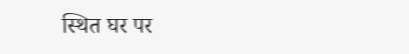स्थित घर पर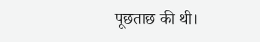पूछताछ की थी।